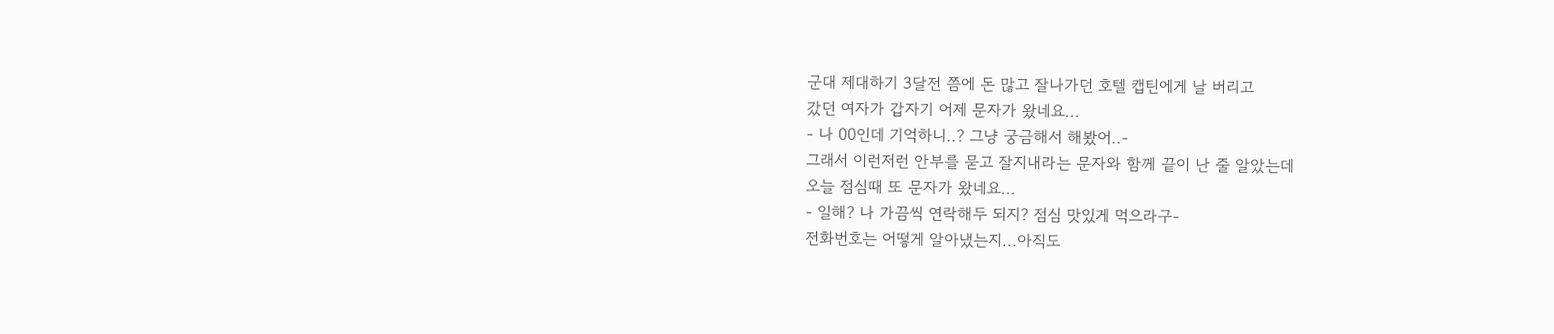군대 제대하기 3달전 쯤에 돈 많고 잘나가던 호텔 캡틴에게 날 버리고
갔던 여자가 갑자기 어제 문자가 왔네요...
- 나 00인데 기억하니..? 그냥 궁금해서 해봤어..-
그래서 이런저런 안부를 묻고 잘지내라는 문자와 함께 끝이 난 줄 알았는데
오늘 점심때 또 문자가 왔네요...
- 일해? 나 가끔씩 연락해두 되지? 점심 맛있게 먹으라구-
전화번호는 어떻게 알아냈는지...아직도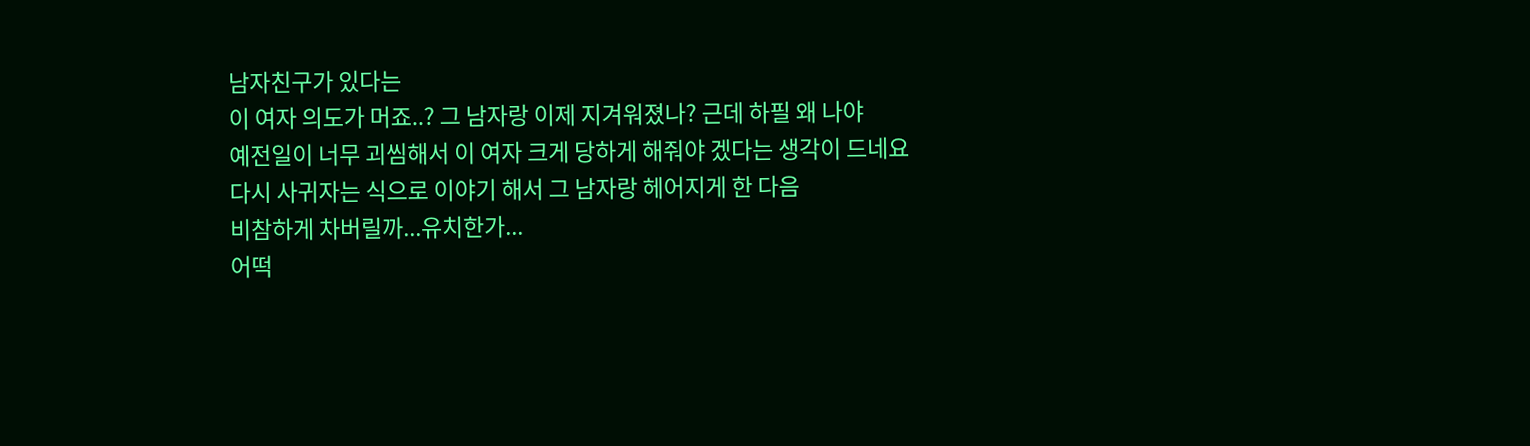남자친구가 있다는
이 여자 의도가 머죠..? 그 남자랑 이제 지겨워졌나? 근데 하필 왜 나야
예전일이 너무 괴씸해서 이 여자 크게 당하게 해줘야 겠다는 생각이 드네요
다시 사귀자는 식으로 이야기 해서 그 남자랑 헤어지게 한 다음
비참하게 차버릴까...유치한가...
어떡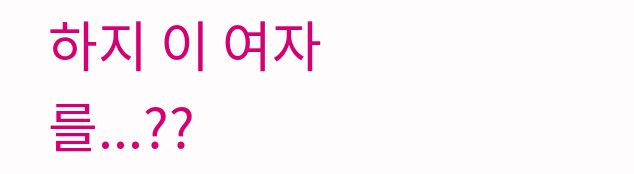하지 이 여자를...??